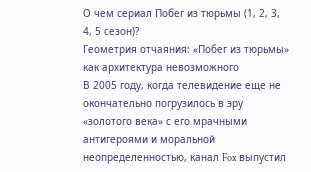О чем сериал Побег из тюрьмы (1, 2, 3, 4, 5 сезон)?
Геометрия отчаяния: «Побег из тюрьмы» как архитектура невозможного
В 2005 году, когда телевидение еще не окончательно погрузилось в эру «золотого века» с его мрачными антигероями и моральной неопределенностью, канал Fox выпустил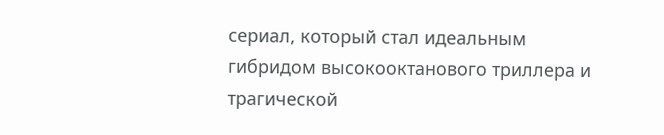сериал, который стал идеальным гибридом высокооктанового триллера и трагической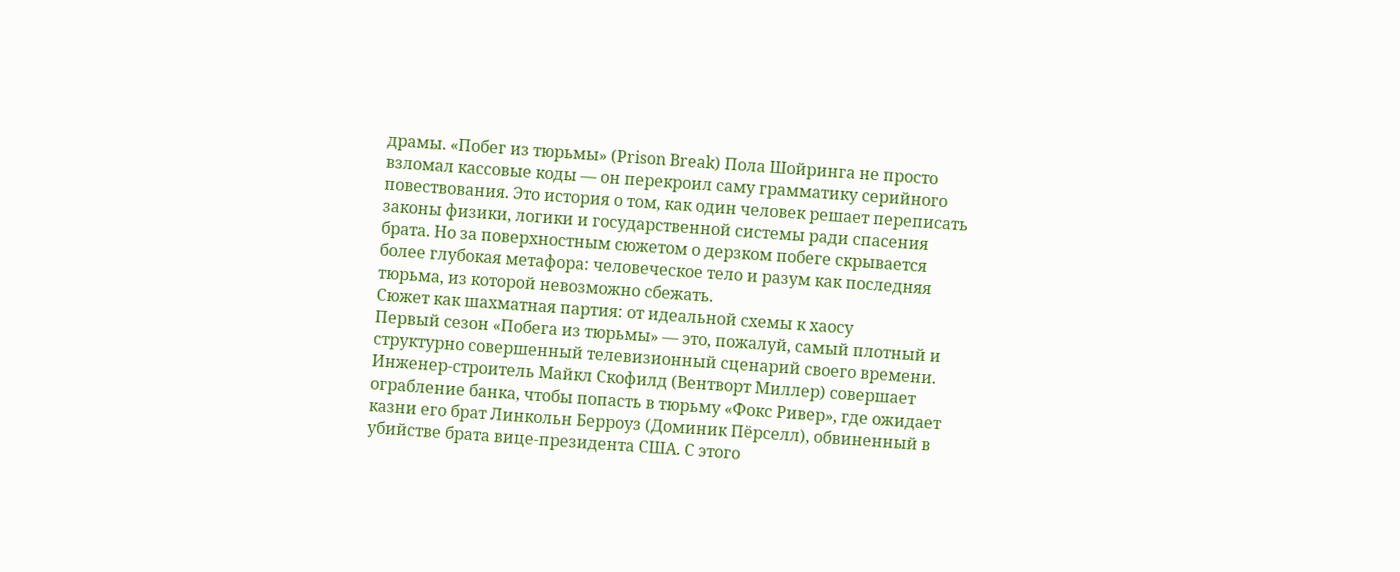драмы. «Побег из тюрьмы» (Prison Break) Пола Шойринга не просто взломал кассовые коды — он перекроил саму грамматику серийного повествования. Это история о том, как один человек решает переписать законы физики, логики и государственной системы ради спасения брата. Но за поверхностным сюжетом о дерзком побеге скрывается более глубокая метафора: человеческое тело и разум как последняя тюрьма, из которой невозможно сбежать.
Сюжет как шахматная партия: от идеальной схемы к хаосу
Первый сезон «Побега из тюрьмы» — это, пожалуй, самый плотный и структурно совершенный телевизионный сценарий своего времени. Инженер-строитель Майкл Скофилд (Вентворт Миллер) совершает ограбление банка, чтобы попасть в тюрьму «Фокс Ривер», где ожидает казни его брат Линкольн Берроуз (Доминик Пёрселл), обвиненный в убийстве брата вице-президента США. С этого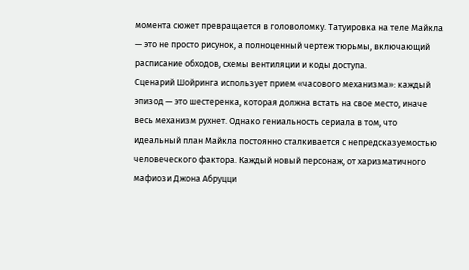момента сюжет превращается в головоломку. Татуировка на теле Майкла — это не просто рисунок, а полноценный чертеж тюрьмы, включающий расписание обходов, схемы вентиляции и коды доступа.
Сценарий Шойринга использует прием «часового механизма»: каждый эпизод — это шестеренка, которая должна встать на свое место, иначе весь механизм рухнет. Однако гениальность сериала в том, что идеальный план Майкла постоянно сталкивается с непредсказуемостью человеческого фактора. Каждый новый персонаж, от харизматичного мафиози Джона Абруцци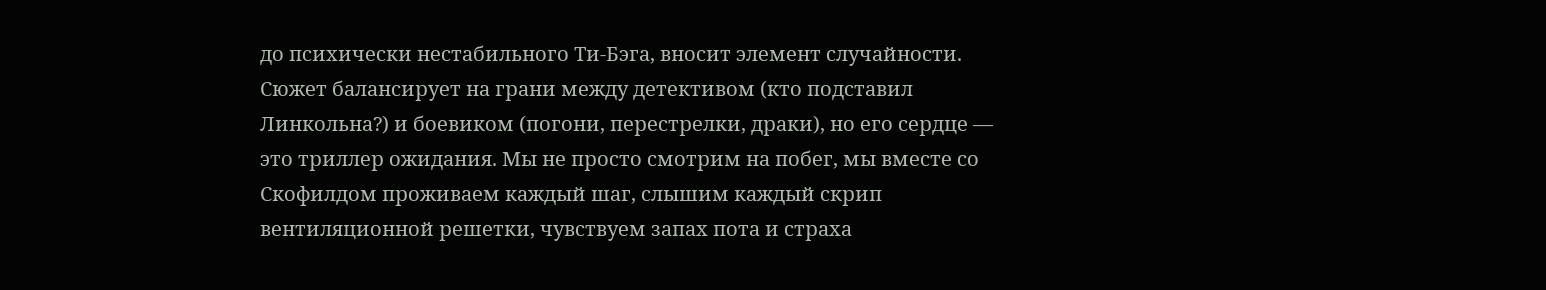до психически нестабильного Ти-Бэга, вносит элемент случайности. Сюжет балансирует на грани между детективом (кто подставил Линкольна?) и боевиком (погони, перестрелки, драки), но его сердце — это триллер ожидания. Мы не просто смотрим на побег, мы вместе со Скофилдом проживаем каждый шаг, слышим каждый скрип вентиляционной решетки, чувствуем запах пота и страха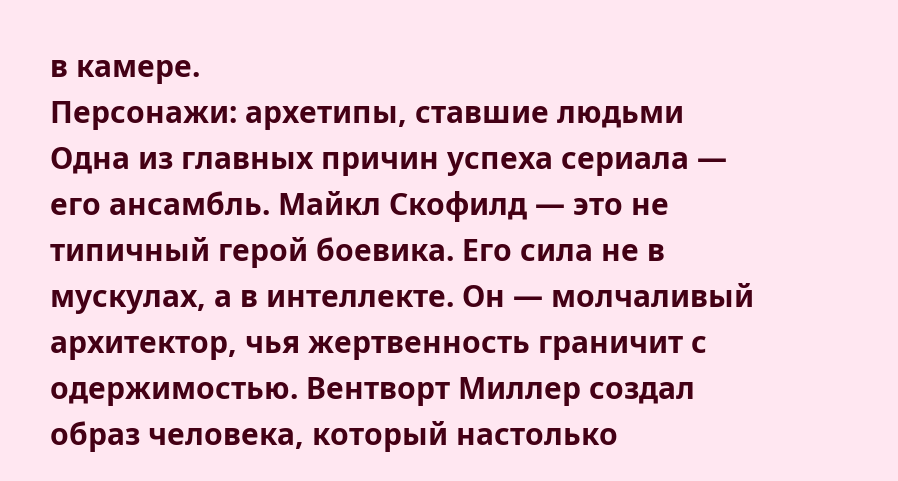в камере.
Персонажи: архетипы, ставшие людьми
Одна из главных причин успеха сериала — его ансамбль. Майкл Скофилд — это не типичный герой боевика. Его сила не в мускулах, а в интеллекте. Он — молчаливый архитектор, чья жертвенность граничит с одержимостью. Вентворт Миллер создал образ человека, который настолько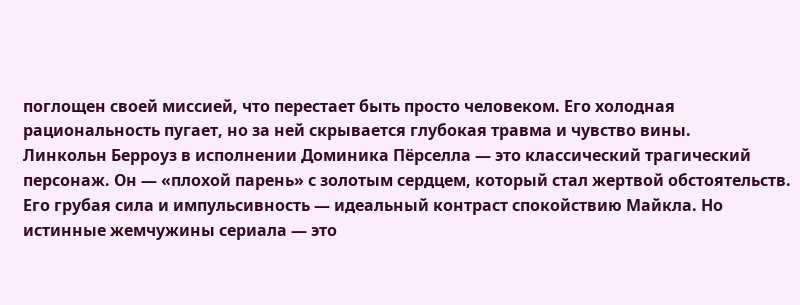поглощен своей миссией, что перестает быть просто человеком. Его холодная рациональность пугает, но за ней скрывается глубокая травма и чувство вины.
Линкольн Берроуз в исполнении Доминика Пёрселла — это классический трагический персонаж. Он — «плохой парень» с золотым сердцем, который стал жертвой обстоятельств. Его грубая сила и импульсивность — идеальный контраст спокойствию Майкла. Но истинные жемчужины сериала — это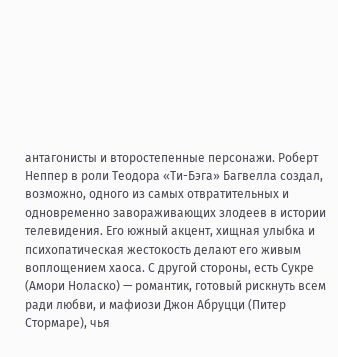антагонисты и второстепенные персонажи. Роберт Неппер в роли Теодора «Ти-Бэга» Багвелла создал, возможно, одного из самых отвратительных и одновременно завораживающих злодеев в истории телевидения. Его южный акцент, хищная улыбка и психопатическая жестокость делают его живым воплощением хаоса. С другой стороны, есть Сукре (Амори Ноласко) — романтик, готовый рискнуть всем ради любви, и мафиози Джон Абруцци (Питер Стормаре), чья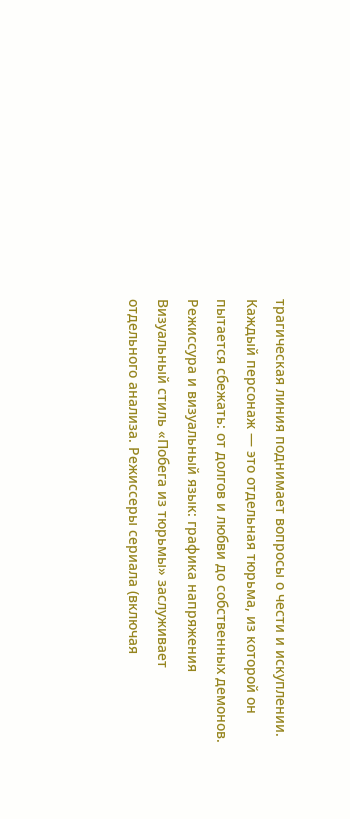трагическая линия поднимает вопросы о чести и искуплении. Каждый персонаж — это отдельная тюрьма, из которой он пытается сбежать: от долгов и любви до собственных демонов.
Режиссура и визуальный язык: графика напряжения
Визуальный стиль «Побега из тюрьмы» заслуживает отдельного анализа. Режиссеры сериала (включая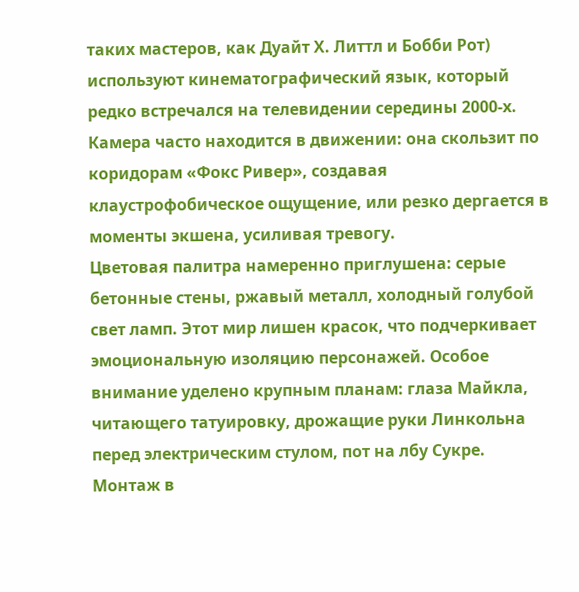таких мастеров, как Дуайт Х. Литтл и Бобби Рот) используют кинематографический язык, который редко встречался на телевидении середины 2000-х. Камера часто находится в движении: она скользит по коридорам «Фокс Ривер», создавая клаустрофобическое ощущение, или резко дергается в моменты экшена, усиливая тревогу.
Цветовая палитра намеренно приглушена: серые бетонные стены, ржавый металл, холодный голубой свет ламп. Этот мир лишен красок, что подчеркивает эмоциональную изоляцию персонажей. Особое внимание уделено крупным планам: глаза Майкла, читающего татуировку, дрожащие руки Линкольна перед электрическим стулом, пот на лбу Сукре. Монтаж в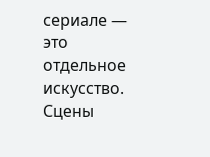сериале — это отдельное искусство. Сцены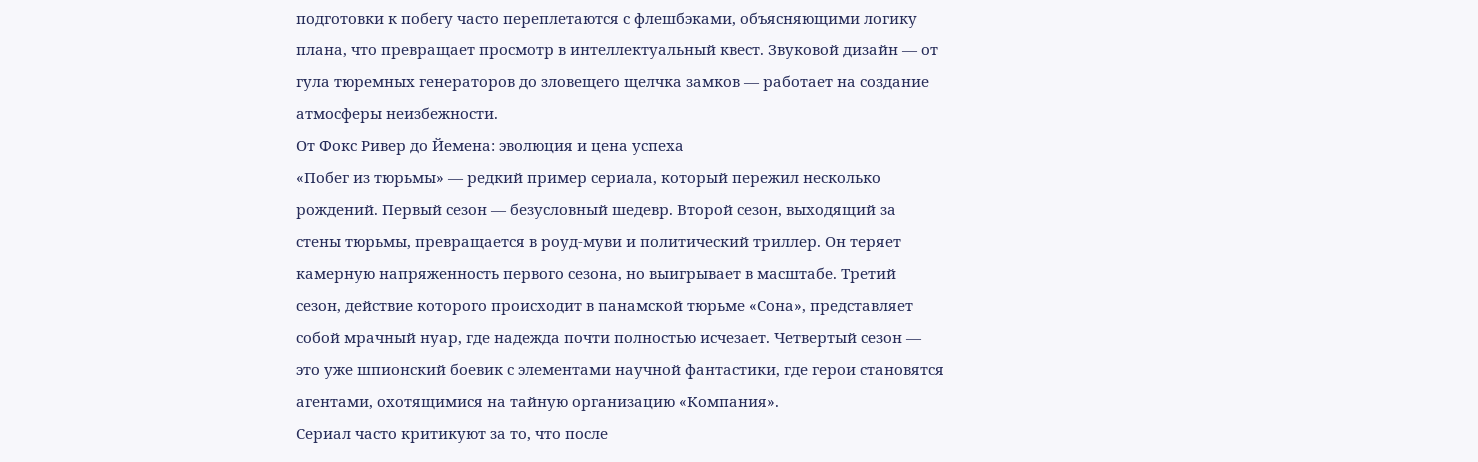подготовки к побегу часто переплетаются с флешбэками, объясняющими логику плана, что превращает просмотр в интеллектуальный квест. Звуковой дизайн — от гула тюремных генераторов до зловещего щелчка замков — работает на создание атмосферы неизбежности.
От Фокс Ривер до Йемена: эволюция и цена успеха
«Побег из тюрьмы» — редкий пример сериала, который пережил несколько рождений. Первый сезон — безусловный шедевр. Второй сезон, выходящий за стены тюрьмы, превращается в роуд-муви и политический триллер. Он теряет камерную напряженность первого сезона, но выигрывает в масштабе. Третий сезон, действие которого происходит в панамской тюрьме «Сона», представляет собой мрачный нуар, где надежда почти полностью исчезает. Четвертый сезон — это уже шпионский боевик с элементами научной фантастики, где герои становятся агентами, охотящимися на тайную организацию «Компания».
Сериал часто критикуют за то, что после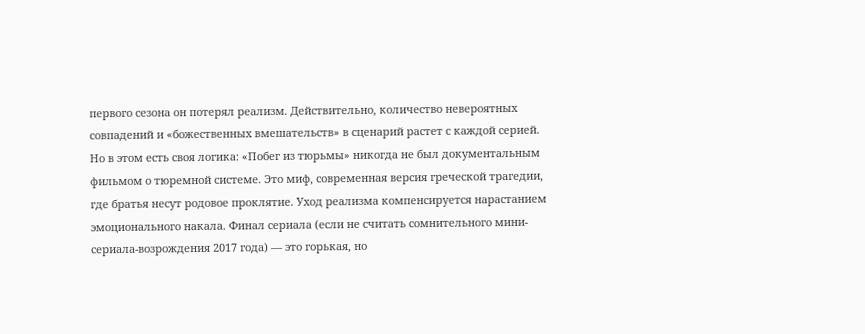первого сезона он потерял реализм. Действительно, количество невероятных совпадений и «божественных вмешательств» в сценарий растет с каждой серией. Но в этом есть своя логика: «Побег из тюрьмы» никогда не был документальным фильмом о тюремной системе. Это миф, современная версия греческой трагедии, где братья несут родовое проклятие. Уход реализма компенсируется нарастанием эмоционального накала. Финал сериала (если не считать сомнительного мини-сериала-возрождения 2017 года) — это горькая, но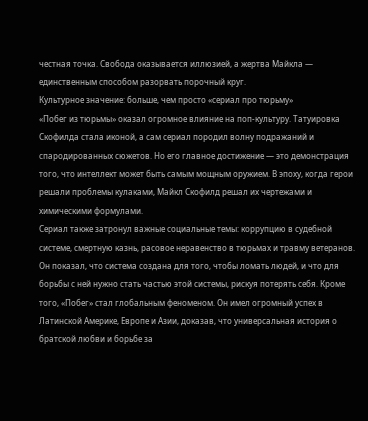честная точка. Свобода оказывается иллюзией, а жертва Майкла — единственным способом разорвать порочный круг.
Культурное значение: больше, чем просто «сериал про тюрьму»
«Побег из тюрьмы» оказал огромное влияние на поп-культуру. Татуировка Скофилда стала иконой, а сам сериал породил волну подражаний и спародированных сюжетов. Но его главное достижение — это демонстрация того, что интеллект может быть самым мощным оружием. В эпоху, когда герои решали проблемы кулаками, Майкл Скофилд решал их чертежами и химическими формулами.
Сериал также затронул важные социальные темы: коррупцию в судебной системе, смертную казнь, расовое неравенство в тюрьмах и травму ветеранов. Он показал, что система создана для того, чтобы ломать людей, и что для борьбы с ней нужно стать частью этой системы, рискуя потерять себя. Кроме того, «Побег» стал глобальным феноменом. Он имел огромный успех в Латинской Америке, Европе и Азии, доказав, что универсальная история о братской любви и борьбе за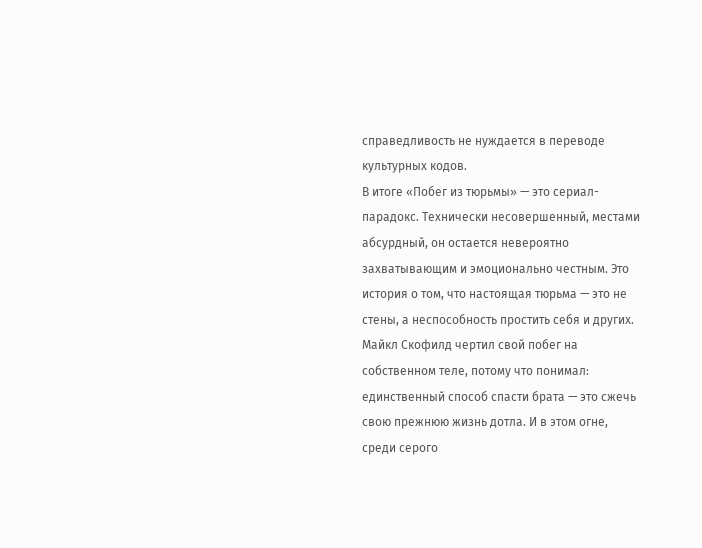справедливость не нуждается в переводе культурных кодов.
В итоге «Побег из тюрьмы» — это сериал-парадокс. Технически несовершенный, местами абсурдный, он остается невероятно захватывающим и эмоционально честным. Это история о том, что настоящая тюрьма — это не стены, а неспособность простить себя и других. Майкл Скофилд чертил свой побег на собственном теле, потому что понимал: единственный способ спасти брата — это сжечь свою прежнюю жизнь дотла. И в этом огне, среди серого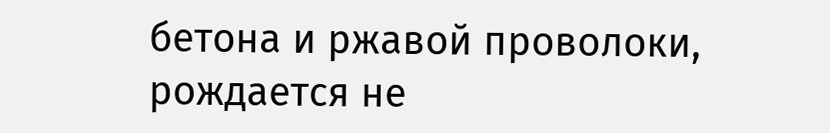бетона и ржавой проволоки, рождается не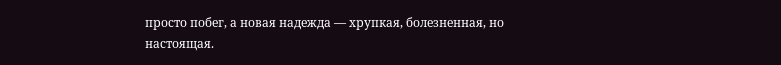просто побег, а новая надежда — хрупкая, болезненная, но настоящая.